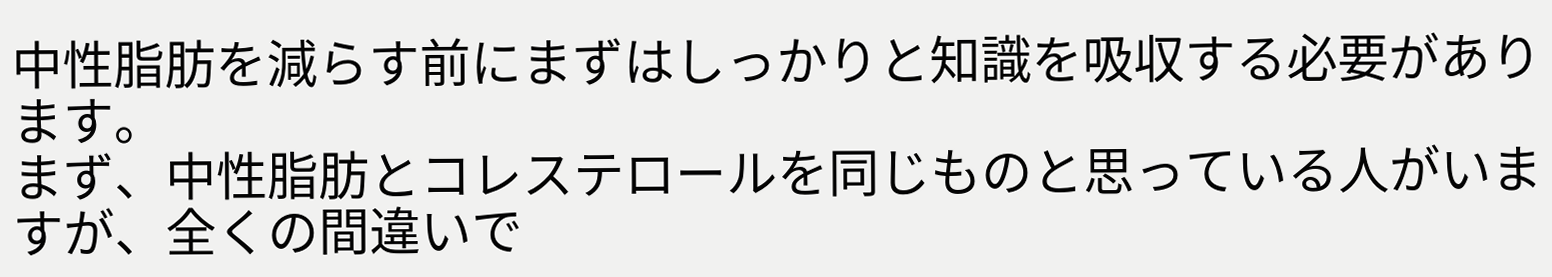中性脂肪を減らす前にまずはしっかりと知識を吸収する必要があります。
まず、中性脂肪とコレステロールを同じものと思っている人がいますが、全くの間違いで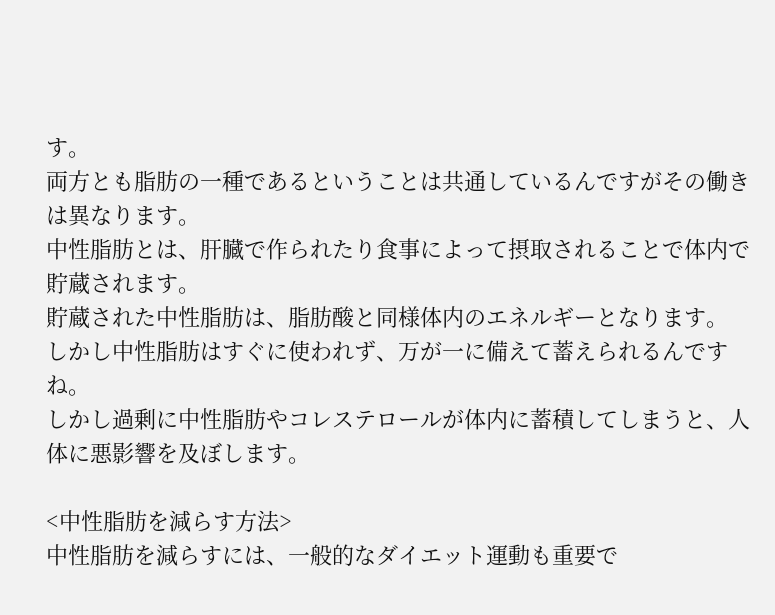す。
両方とも脂肪の一種であるということは共通しているんですがその働きは異なります。
中性脂肪とは、肝臓で作られたり食事によって摂取されることで体内で貯蔵されます。
貯蔵された中性脂肪は、脂肪酸と同様体内のエネルギーとなります。
しかし中性脂肪はすぐに使われず、万が一に備えて蓄えられるんですね。
しかし過剰に中性脂肪やコレステロールが体内に蓄積してしまうと、人体に悪影響を及ぼします。

<中性脂肪を減らす方法>
中性脂肪を減らすには、一般的なダイエット運動も重要で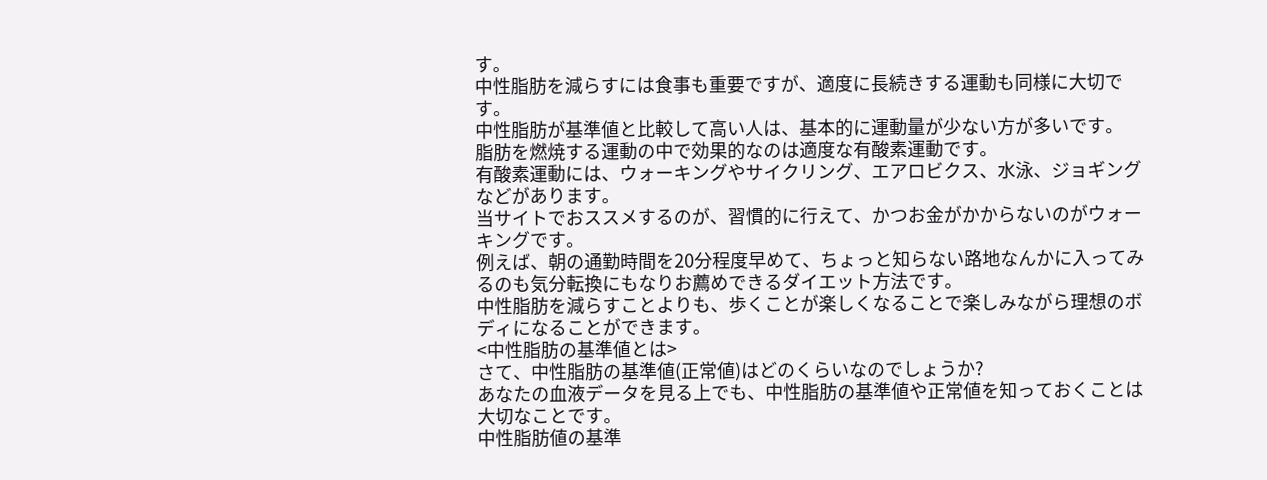す。
中性脂肪を減らすには食事も重要ですが、適度に長続きする運動も同様に大切です。
中性脂肪が基準値と比較して高い人は、基本的に運動量が少ない方が多いです。
脂肪を燃焼する運動の中で効果的なのは適度な有酸素運動です。
有酸素運動には、ウォーキングやサイクリング、エアロビクス、水泳、ジョギングなどがあります。
当サイトでおススメするのが、習慣的に行えて、かつお金がかからないのがウォーキングです。
例えば、朝の通勤時間を20分程度早めて、ちょっと知らない路地なんかに入ってみるのも気分転換にもなりお薦めできるダイエット方法です。
中性脂肪を減らすことよりも、歩くことが楽しくなることで楽しみながら理想のボディになることができます。
<中性脂肪の基準値とは>
さて、中性脂肪の基準値(正常値)はどのくらいなのでしょうか?
あなたの血液データを見る上でも、中性脂肪の基準値や正常値を知っておくことは大切なことです。
中性脂肪値の基準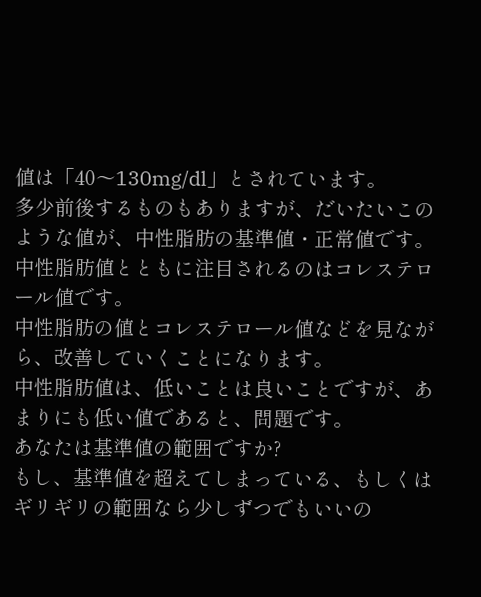値は「40〜130mg/dl」とされています。
多少前後するものもありますが、だいたいこのような値が、中性脂肪の基準値・正常値です。
中性脂肪値とともに注目されるのはコレステロール値です。
中性脂肪の値とコレステロール値などを見ながら、改善していくことになります。
中性脂肪値は、低いことは良いことですが、あまりにも低い値であると、問題です。
あなたは基準値の範囲ですか?
もし、基準値を超えてしまっている、もしくはギリギリの範囲なら少しずつでもいいの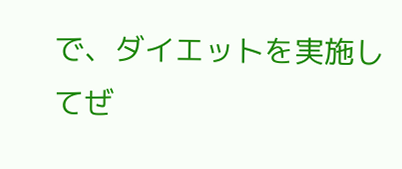で、ダイエットを実施してぜ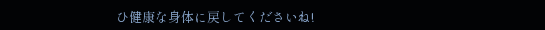ひ健康な身体に戻してくださいね!